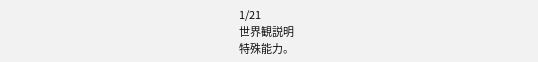1/21
世界観説明
特殊能力。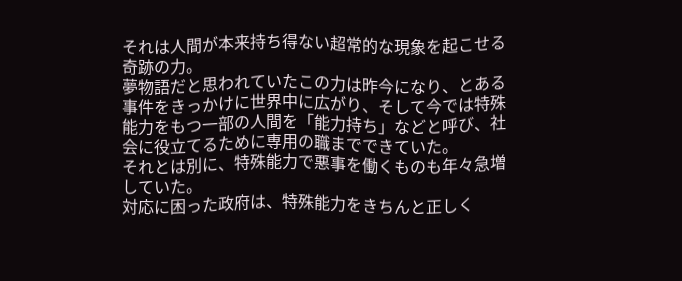それは人間が本来持ち得ない超常的な現象を起こせる奇跡の力。
夢物語だと思われていたこの力は昨今になり、とある事件をきっかけに世界中に広がり、そして今では特殊能力をもつ一部の人間を「能力持ち」などと呼び、社会に役立てるために専用の職までできていた。
それとは別に、特殊能力で悪事を働くものも年々急増していた。
対応に困った政府は、特殊能力をきちんと正しく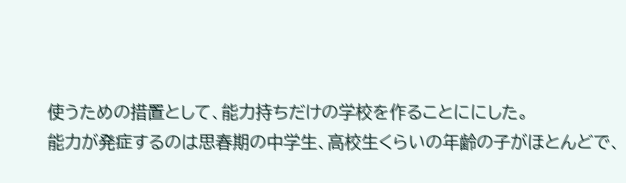使うための措置として、能力持ちだけの学校を作ることににした。
能力が発症するのは思春期の中学生、高校生くらいの年齢の子がほとんどで、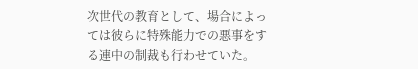次世代の教育として、場合によっては彼らに特殊能力での悪事をする連中の制裁も行わせていた。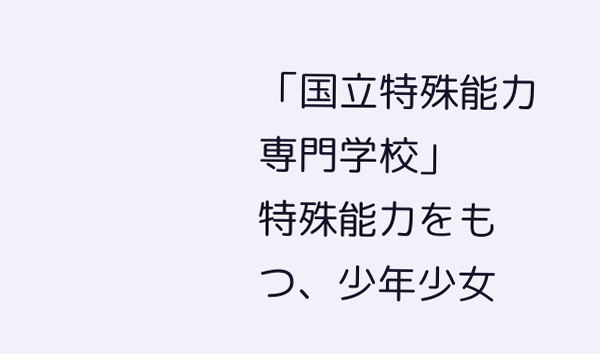「国立特殊能力専門学校」
特殊能力をもつ、少年少女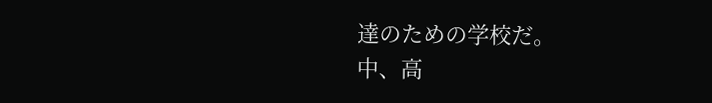達のための学校だ。
中、高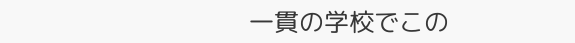一貫の学校でこの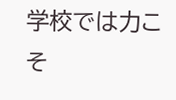学校では力こそ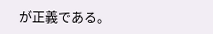が正義である。